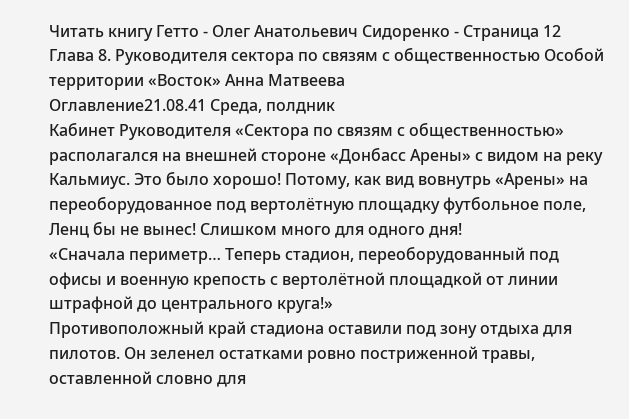Читать книгу Гетто - Олег Анатольевич Сидоренко - Страница 12
Глава 8. Руководителя сектора по связям с общественностью Особой территории «Восток» Анна Матвеева
Оглавление21.08.41 Среда, полдник
Кабинет Руководителя «Сектора по связям с общественностью» располагался на внешней стороне «Донбасс Арены» с видом на реку Кальмиус. Это было хорошо! Потому, как вид вовнутрь «Арены» на переоборудованное под вертолётную площадку футбольное поле, Ленц бы не вынес! Слишком много для одного дня!
«Сначала периметр… Теперь стадион, переоборудованный под офисы и военную крепость с вертолётной площадкой от линии штрафной до центрального круга!»
Противоположный край стадиона оставили под зону отдыха для пилотов. Он зеленел остатками ровно постриженной травы, оставленной словно для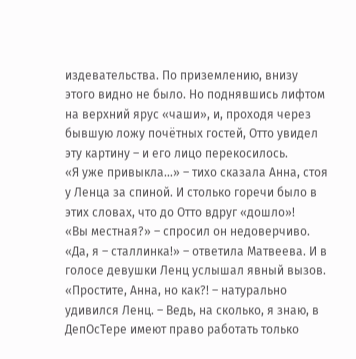издевательства. По приземлению, внизу этого видно не было. Но поднявшись лифтом на верхний ярус «чаши», и, проходя через бывшую ложу почётных гостей, Отто увидел эту картину – и его лицо перекосилось.
«Я уже привыкла…» – тихо сказала Анна, стоя у Ленца за спиной. И столько горечи было в этих словах, что до Отто вдруг «дошло»!
«Вы местная?» – спросил он недоверчиво.
«Да, я – сталлинка!» – ответила Матвеева. И в голосе девушки Ленц услышал явный вызов.
«Простите, Анна, но как?! – натурально удивился Ленц. – Ведь, на сколько, я знаю, в ДепОсТере имеют право работать только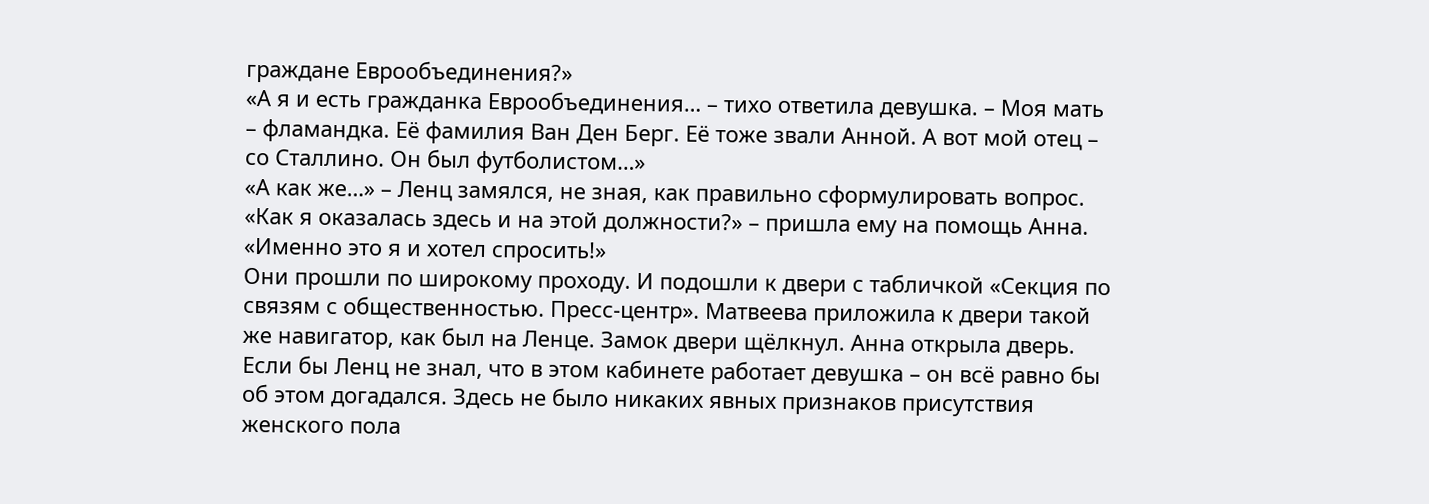граждане Еврообъединения?»
«А я и есть гражданка Еврообъединения… – тихо ответила девушка. – Моя мать – фламандка. Её фамилия Ван Ден Берг. Её тоже звали Анной. А вот мой отец – со Сталлино. Он был футболистом…»
«А как же…» – Ленц замялся, не зная, как правильно сформулировать вопрос.
«Как я оказалась здесь и на этой должности?» – пришла ему на помощь Анна.
«Именно это я и хотел спросить!»
Они прошли по широкому проходу. И подошли к двери с табличкой «Секция по связям с общественностью. Пресс-центр». Матвеева приложила к двери такой же навигатор, как был на Ленце. Замок двери щёлкнул. Анна открыла дверь.
Если бы Ленц не знал, что в этом кабинете работает девушка – он всё равно бы об этом догадался. Здесь не было никаких явных признаков присутствия женского пола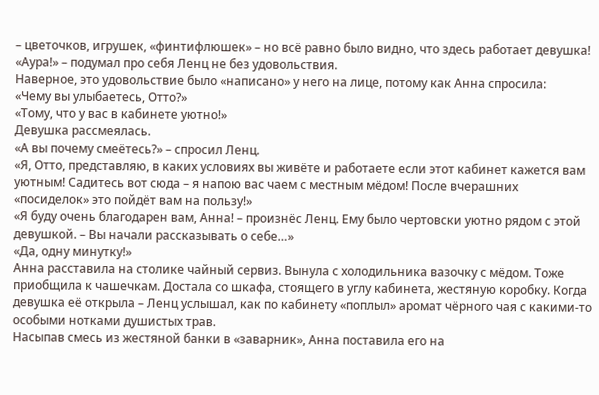– цветочков, игрушек, «финтифлюшек» – но всё равно было видно, что здесь работает девушка!
«Аура!» – подумал про себя Ленц не без удовольствия.
Наверное, это удовольствие было «написано» у него на лице, потому как Анна спросила:
«Чему вы улыбаетесь, Отто?»
«Тому, что у вас в кабинете уютно!»
Девушка рассмеялась.
«А вы почему смеётесь?» – спросил Ленц.
«Я, Отто, представляю, в каких условиях вы живёте и работаете если этот кабинет кажется вам уютным! Садитесь вот сюда – я напою вас чаем с местным мёдом! После вчерашних «посиделок» это пойдёт вам на пользу!»
«Я буду очень благодарен вам, Анна! – произнёс Ленц. Ему было чертовски уютно рядом с этой девушкой. – Вы начали рассказывать о себе…»
«Да, одну минутку!»
Анна расставила на столике чайный сервиз. Вынула с холодильника вазочку с мёдом. Тоже приобщила к чашечкам. Достала со шкафа, стоящего в углу кабинета, жестяную коробку. Когда девушка её открыла – Ленц услышал, как по кабинету «поплыл» аромат чёрного чая с какими-то особыми нотками душистых трав.
Насыпав смесь из жестяной банки в «заварник», Анна поставила его на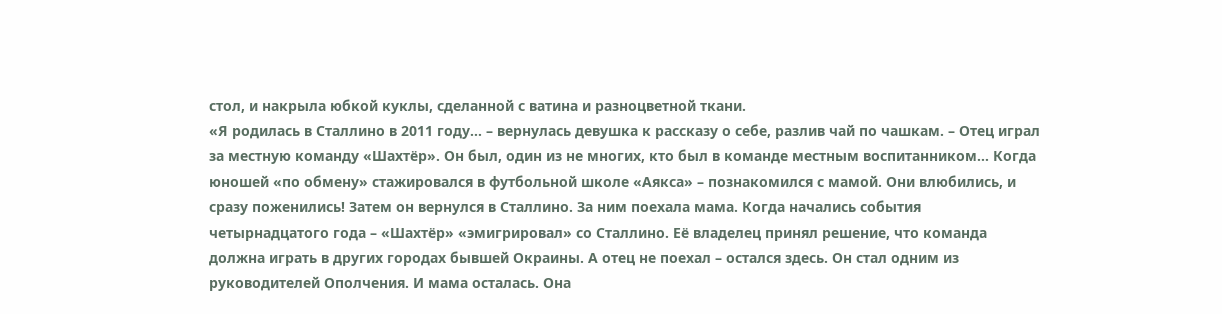стол, и накрыла юбкой куклы, сделанной с ватина и разноцветной ткани.
«Я родилась в Сталлино в 2011 году… – вернулась девушка к рассказу о себе, разлив чай по чашкам. – Отец играл за местную команду «Шахтёр». Он был, один из не многих, кто был в команде местным воспитанником… Когда юношей «по обмену» стажировался в футбольной школе «Аякса» – познакомился с мамой. Они влюбились, и сразу поженились! Затем он вернулся в Сталлино. За ним поехала мама. Когда начались события четырнадцатого года – «Шахтёр» «эмигрировал» со Сталлино. Её владелец принял решение, что команда должна играть в других городах бывшей Окраины. А отец не поехал – остался здесь. Он стал одним из руководителей Ополчения. И мама осталась. Она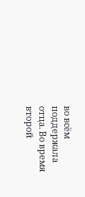во всём поддержала отца. Во время второй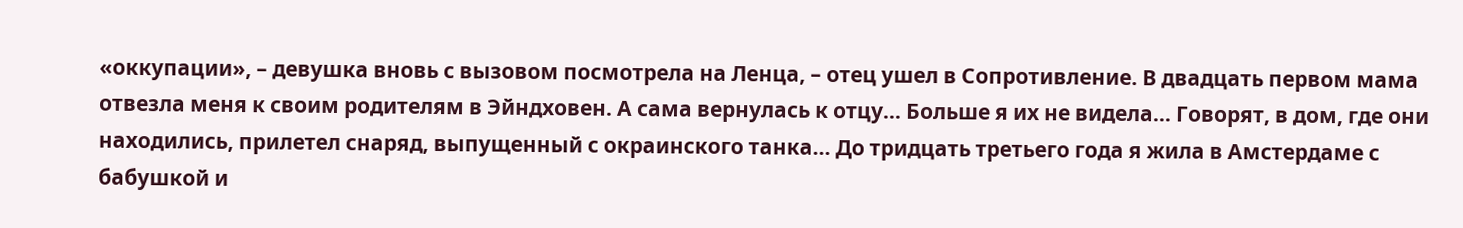«оккупации», – девушка вновь с вызовом посмотрела на Ленца, – отец ушел в Сопротивление. В двадцать первом мама отвезла меня к своим родителям в Эйндховен. А сама вернулась к отцу… Больше я их не видела… Говорят, в дом, где они находились, прилетел снаряд, выпущенный с окраинского танка… До тридцать третьего года я жила в Амстердаме с бабушкой и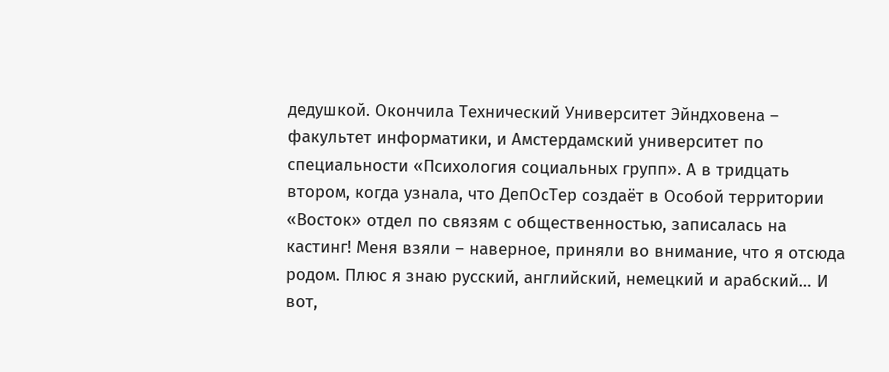дедушкой. Окончила Технический Университет Эйндховена – факультет информатики, и Амстердамский университет по специальности «Психология социальных групп». А в тридцать втором, когда узнала, что ДепОсТер создаёт в Особой территории «Восток» отдел по связям с общественностью, записалась на кастинг! Меня взяли – наверное, приняли во внимание, что я отсюда родом. Плюс я знаю русский, английский, немецкий и арабский… И вот,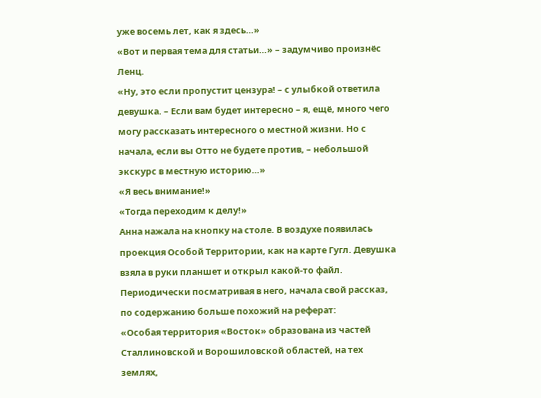уже восемь лет, как я здесь…»
«Вот и первая тема для статьи…» – задумчиво произнёс Ленц.
«Ну, это если пропустит цензура! – с улыбкой ответила девушка. – Если вам будет интересно – я, ещё, много чего могу рассказать интересного о местной жизни. Но с начала, если вы Отто не будете против, – небольшой экскурс в местную историю…»
«Я весь внимание!»
«Тогда переходим к делу!»
Анна нажала на кнопку на столе. В воздухе появилась проекция Особой Территории, как на карте Гугл. Девушка взяла в руки планшет и открыл какой-то файл. Периодически посматривая в него, начала свой рассказ, по содержанию больше похожий на реферат:
«Особая территория «Восток» образована из частей Сталлиновской и Ворошиловской областей, на тех землях,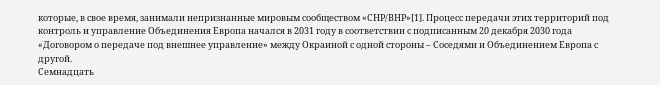которые, в свое время, занимали непризнанные мировым сообществом «СНР/ВНР»[1]. Процесс передачи этих территорий под контроль и управление Объединения Европа начался в 2031 году в соответствии с подписанным 20 декабря 2030 года «Договором о передаче под внешнее управление» между Окраиной с одной стороны – Соседями и Объединением Европа с другой.
Семнадцать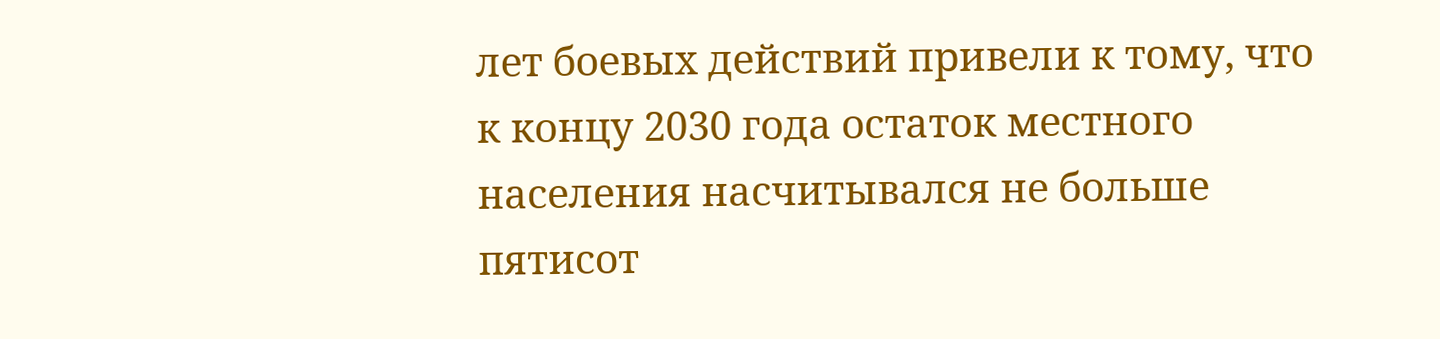лет боевых действий привели к тому, что к концу 2030 года остаток местного населения насчитывался не больше пятисот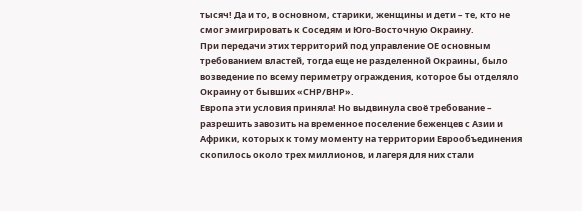тысяч! Да и то, в основном, старики, женщины и дети – те, кто не смог эмигрировать к Соседям и Юго-Восточную Окраину.
При передачи этих территорий под управление ОЕ основным требованием властей, тогда еще не разделенной Окраины, было возведение по всему периметру ограждения, которое бы отделяло Окраину от бывших «СНР/ВНР».
Европа эти условия приняла! Но выдвинула своё требование – разрешить завозить на временное поселение беженцев с Азии и Африки, которых к тому моменту на территории Еврообъединения скопилось около трех миллионов, и лагеря для них стали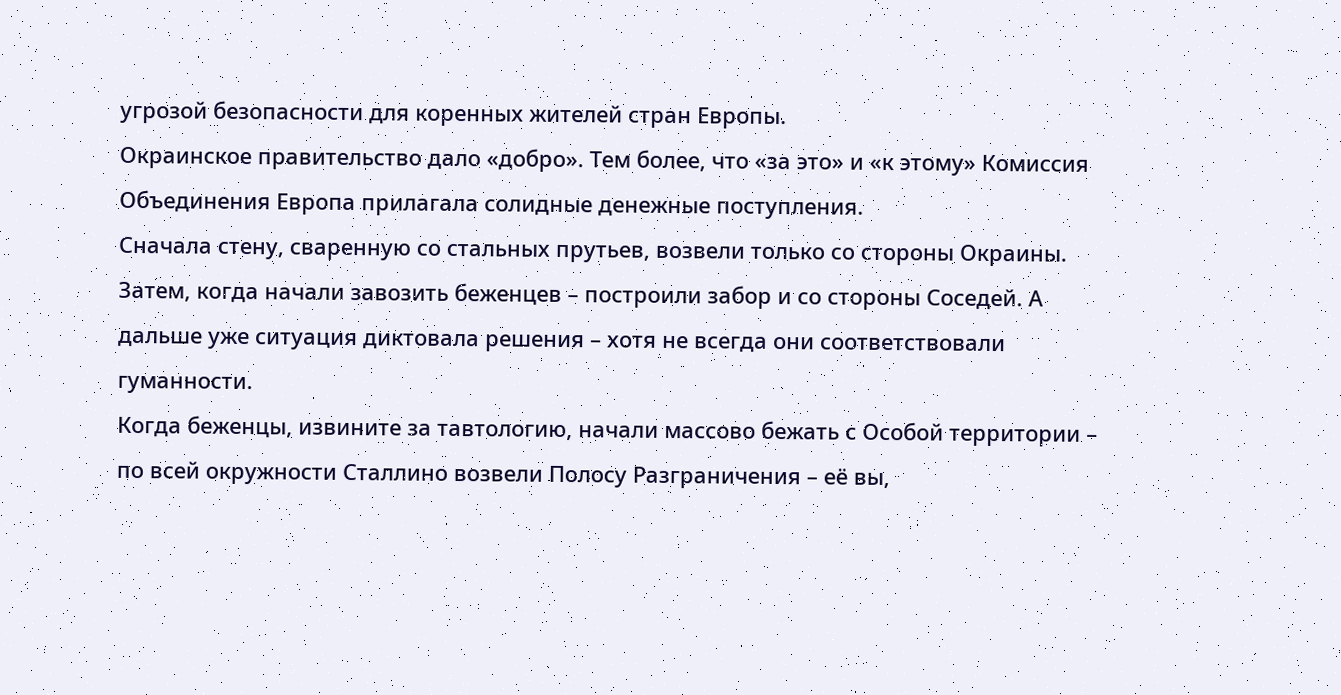угрозой безопасности для коренных жителей стран Европы.
Окраинское правительство дало «добро». Тем более, что «за это» и «к этому» Комиссия Объединения Европа прилагала солидные денежные поступления.
Сначала стену, сваренную со стальных прутьев, возвели только со стороны Окраины. Затем, когда начали завозить беженцев – построили забор и со стороны Соседей. А дальше уже ситуация диктовала решения – хотя не всегда они соответствовали гуманности.
Когда беженцы, извините за тавтологию, начали массово бежать с Особой территории – по всей окружности Сталлино возвели Полосу Разграничения – её вы,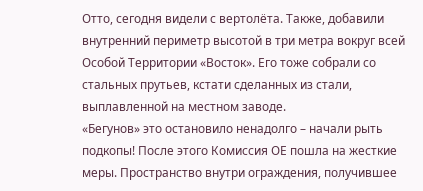Отто, сегодня видели с вертолёта. Также, добавили внутренний периметр высотой в три метра вокруг всей Особой Территории «Восток». Его тоже собрали со стальных прутьев, кстати сделанных из стали, выплавленной на местном заводе.
«Бегунов» это остановило ненадолго – начали рыть подкопы! После этого Комиссия ОЕ пошла на жесткие меры. Пространство внутри ограждения, получившее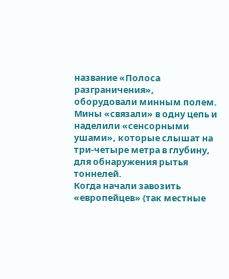название «Полоса разграничения», оборудовали минным полем. Мины «связали» в одну цепь и наделили «сенсорными ушами», которые слышат на три-четыре метра в глубину, для обнаружения рытья тоннелей.
Когда начали завозить «европейцев» (так местные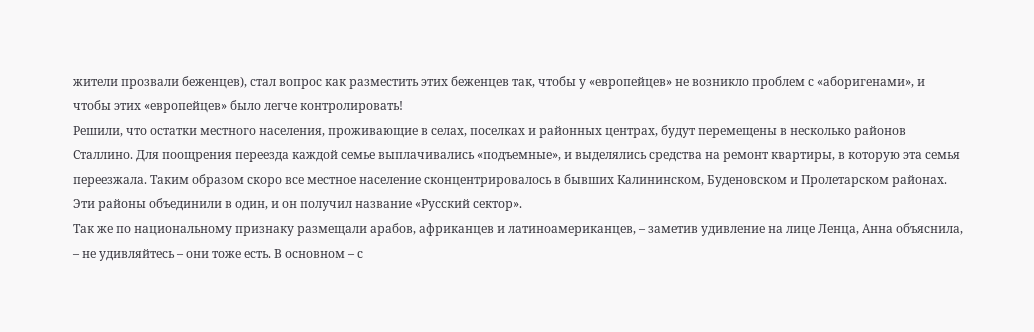жители прозвали беженцев), стал вопрос как разместить этих беженцев так, чтобы у «европейцев» не возникло проблем с «аборигенами», и чтобы этих «европейцев» было легче контролировать!
Решили, что остатки местного населения, проживающие в селах, поселках и районных центрах, будут перемещены в несколько районов Сталлино. Для поощрения переезда каждой семье выплачивались «подъемные», и выделялись средства на ремонт квартиры, в которую эта семья переезжала. Таким образом скоро все местное население сконцентрировалось в бывших Калининском, Буденовском и Пролетарском районах. Эти районы объединили в один, и он получил название «Русский сектор».
Так же по национальному признаку размещали арабов, африканцев и латиноамериканцев, – заметив удивление на лице Ленца, Анна объяснила, – не удивляйтесь – они тоже есть. В основном – с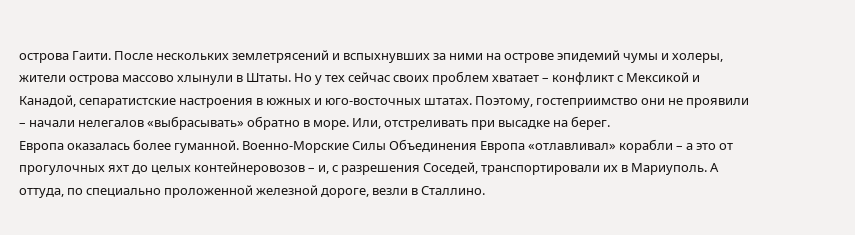острова Гаити. После нескольких землетрясений и вспыхнувших за ними на острове эпидемий чумы и холеры, жители острова массово хлынули в Штаты. Но у тех сейчас своих проблем хватает – конфликт с Мексикой и Канадой, сепаратистские настроения в южных и юго-восточных штатах. Поэтому, гостеприимство они не проявили – начали нелегалов «выбрасывать» обратно в море. Или, отстреливать при высадке на берег.
Европа оказалась более гуманной. Военно-Морские Силы Объединения Европа «отлавливал» корабли – а это от прогулочных яхт до целых контейнеровозов – и, с разрешения Соседей, транспортировали их в Мариуполь. А оттуда, по специально проложенной железной дороге, везли в Сталлино.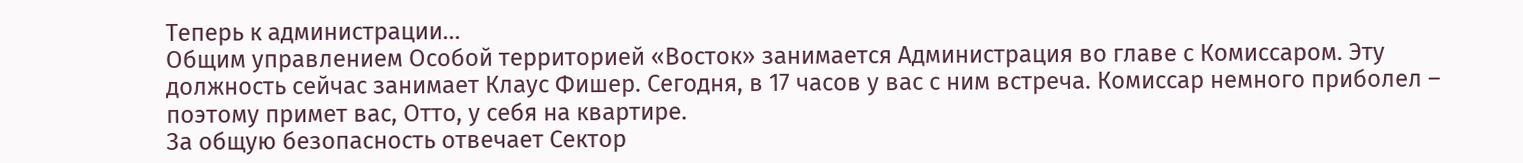Теперь к администрации…
Общим управлением Особой территорией «Восток» занимается Администрация во главе с Комиссаром. Эту должность сейчас занимает Клаус Фишер. Сегодня, в 17 часов у вас с ним встреча. Комиссар немного приболел – поэтому примет вас, Отто, у себя на квартире.
За общую безопасность отвечает Сектор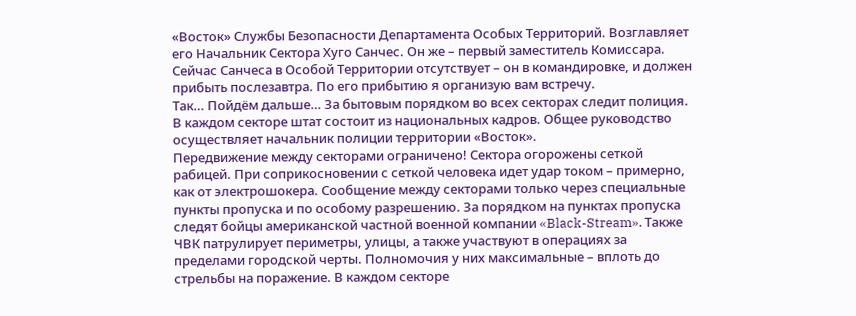«Восток» Службы Безопасности Департамента Особых Территорий. Возглавляет его Начальник Сектора Хуго Санчес. Он же – первый заместитель Комиссара. Сейчас Санчеса в Особой Территории отсутствует – он в командировке, и должен прибыть послезавтра. По его прибытию я организую вам встречу.
Так… Пойдём дальше… За бытовым порядком во всех секторах следит полиция. В каждом секторе штат состоит из национальных кадров. Общее руководство осуществляет начальник полиции территории «Восток».
Передвижение между секторами ограничено! Сектора огорожены сеткой рабицей. При соприкосновении с сеткой человека идет удар током – примерно, как от электрошокера. Сообщение между секторами только через специальные пункты пропуска и по особому разрешению. За порядком на пунктах пропуска следят бойцы американской частной военной компании «Black-Stream». Также ЧВК патрулирует периметры, улицы, а также участвуют в операциях за пределами городской черты. Полномочия у них максимальные – вплоть до стрельбы на поражение. В каждом секторе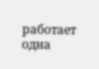работает одна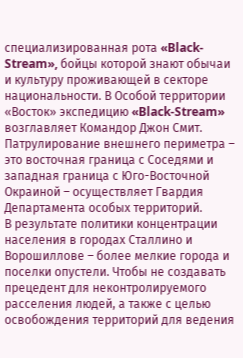специализированная рота «Black-Stream», бойцы которой знают обычаи и культуру проживающей в секторе национальности. В Особой территории «Восток» экспедицию «Black-Stream» возглавляет Командор Джон Смит.
Патрулирование внешнего периметра – это восточная граница с Соседями и западная граница с Юго-Восточной Окраиной – осуществляет Гвардия Департамента особых территорий.
В результате политики концентрации населения в городах Сталлино и Ворошиллове – более мелкие города и поселки опустели. Чтобы не создавать прецедент для неконтролируемого расселения людей, а также с целью освобождения территорий для ведения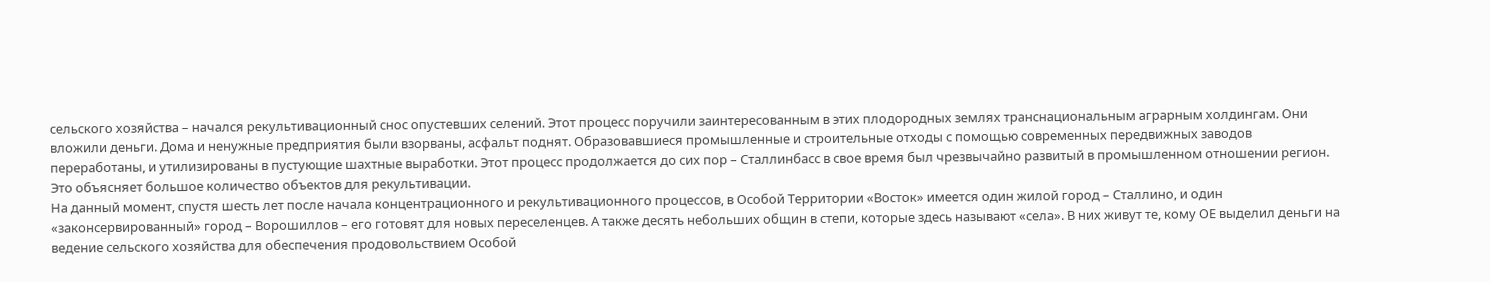сельского хозяйства – начался рекультивационный снос опустевших селений. Этот процесс поручили заинтересованным в этих плодородных землях транснациональным аграрным холдингам. Они вложили деньги. Дома и ненужные предприятия были взорваны, асфальт поднят. Образовавшиеся промышленные и строительные отходы с помощью современных передвижных заводов переработаны, и утилизированы в пустующие шахтные выработки. Этот процесс продолжается до сих пор – Сталлинбасс в свое время был чрезвычайно развитый в промышленном отношении регион. Это объясняет большое количество объектов для рекультивации.
На данный момент, спустя шесть лет после начала концентрационного и рекультивационного процессов, в Особой Территории «Восток» имеется один жилой город – Сталлино, и один «законсервированный» город – Ворошиллов – его готовят для новых переселенцев. А также десять небольших общин в степи, которые здесь называют «села». В них живут те, кому ОЕ выделил деньги на ведение сельского хозяйства для обеспечения продовольствием Особой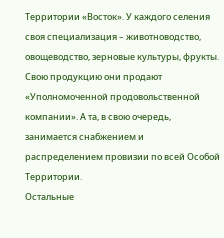Территории «Восток». У каждого селения своя специализация – животноводство, овощеводство, зерновые культуры, фрукты. Свою продукцию они продают «Уполномоченной продовольственной компании». А та, в свою очередь, занимается снабжением и распределением провизии по всей Особой Территории.
Остальные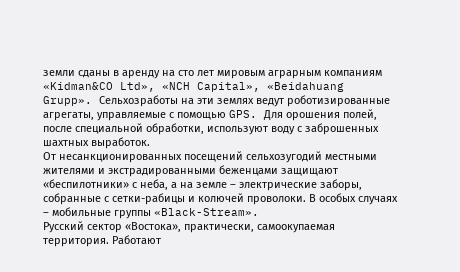земли сданы в аренду на сто лет мировым аграрным компаниям «Kidman&CO Ltd», «NCH Capital», «Beidahuang Grupp». Сельхозработы на эти землях ведут роботизированные агрегаты, управляемые с помощью GPS. Для орошения полей, после специальной обработки, используют воду с заброшенных шахтных выработок.
От несанкционированных посещений сельхозугодий местными жителями и экстрадированными беженцами защищают «беспилотники» с неба, а на земле – электрические заборы, собранные с сетки-рабицы и колючей проволоки. В особых случаях – мобильные группы «Black-Stream».
Русский сектор «Востока», практически, самоокупаемая территория. Работают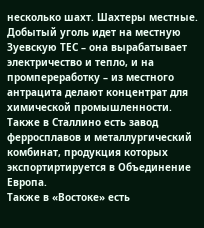несколько шахт. Шахтеры местные. Добытый уголь идет на местную Зуевскую ТЕС – она вырабатывает электричество и тепло, и на промпереработку – из местного антрацита делают концентрат для химической промышленности. Также в Сталлино есть завод ферросплавов и металлургический комбинат, продукция которых экспортиртируется в Объединение Европа.
Также в «Востоке» есть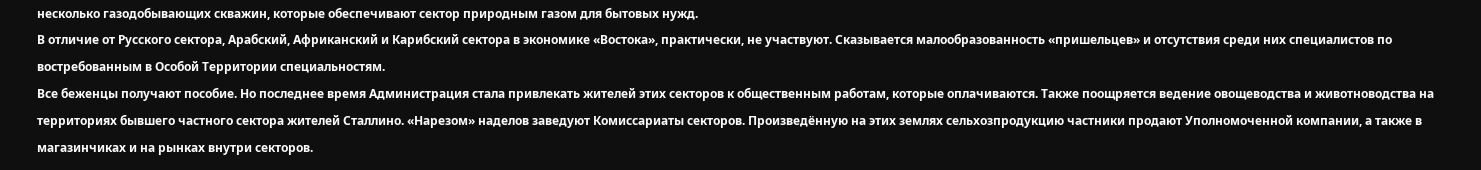несколько газодобывающих скважин, которые обеспечивают сектор природным газом для бытовых нужд.
В отличие от Русского сектора, Арабский, Африканский и Карибский сектора в экономике «Востока», практически, не участвуют. Сказывается малообразованность «пришельцев» и отсутствия среди них специалистов по востребованным в Особой Территории специальностям.
Все беженцы получают пособие. Но последнее время Администрация стала привлекать жителей этих секторов к общественным работам, которые оплачиваются. Также поощряется ведение овощеводства и животноводства на территориях бывшего частного сектора жителей Сталлино. «Нарезом» наделов заведуют Комиссариаты секторов. Произведённую на этих землях сельхозпродукцию частники продают Уполномоченной компании, а также в магазинчиках и на рынках внутри секторов.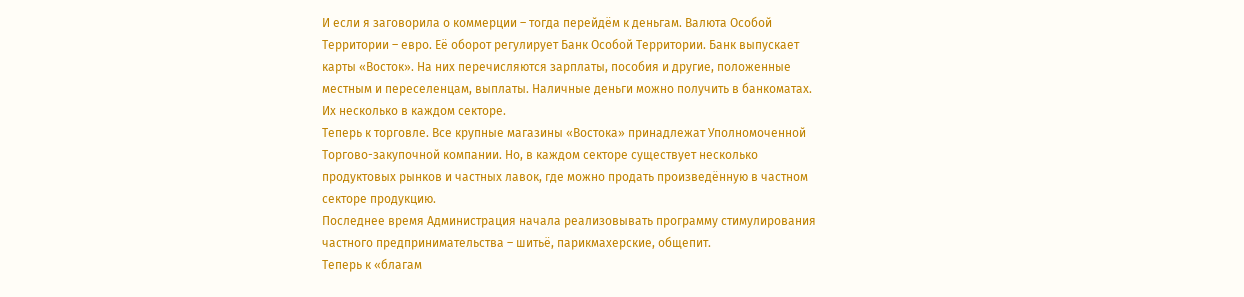И если я заговорила о коммерции – тогда перейдём к деньгам. Валюта Особой Территории – евро. Её оборот регулирует Банк Особой Территории. Банк выпускает карты «Восток». На них перечисляются зарплаты, пособия и другие, положенные местным и переселенцам, выплаты. Наличные деньги можно получить в банкоматах. Их несколько в каждом секторе.
Теперь к торговле. Все крупные магазины «Востока» принадлежат Уполномоченной Торгово-закупочной компании. Но, в каждом секторе существует несколько продуктовых рынков и частных лавок, где можно продать произведённую в частном секторе продукцию.
Последнее время Администрация начала реализовывать программу стимулирования частного предпринимательства – шитьё, парикмахерские, общепит.
Теперь к «благам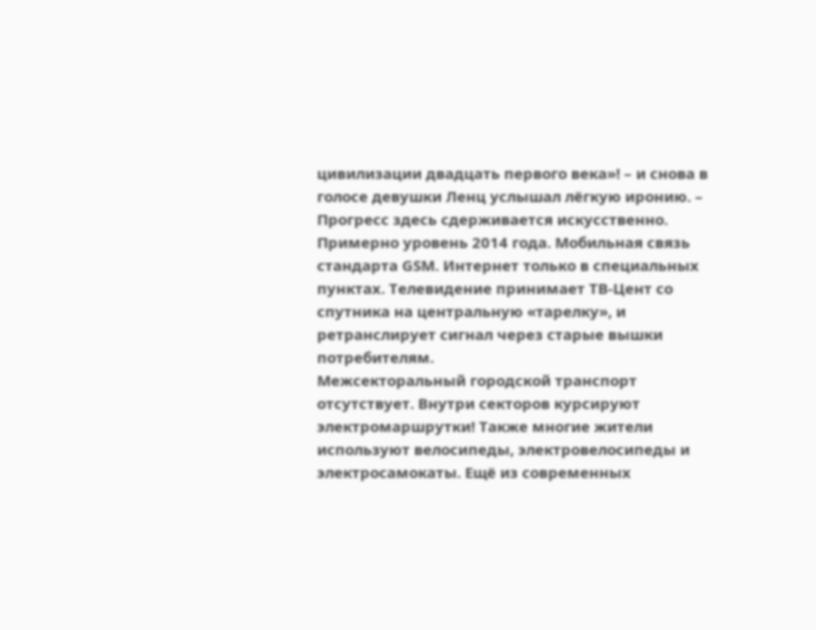цивилизации двадцать первого века»! – и снова в голосе девушки Ленц услышал лёгкую иронию. – Прогресс здесь сдерживается искусственно. Примерно уровень 2014 года. Мобильная связь стандарта GSM. Интернет только в специальных пунктах. Телевидение принимает ТВ-Цент со спутника на центральную «тарелку», и ретранслирует сигнал через старые вышки потребителям.
Межсекторальный городской транспорт отсутствует. Внутри секторов курсируют электромаршрутки! Также многие жители используют велосипеды, электровелосипеды и электросамокаты. Ещё из современных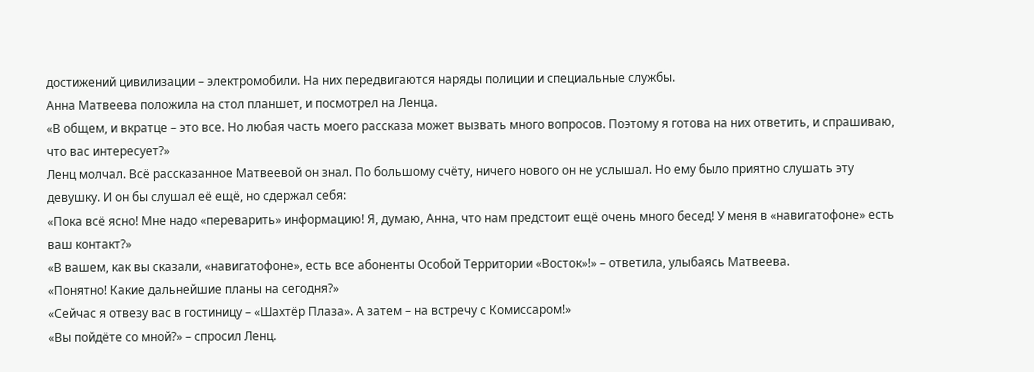достижений цивилизации – электромобили. На них передвигаются наряды полиции и специальные службы.
Анна Матвеева положила на стол планшет, и посмотрел на Ленца.
«В общем, и вкратце – это все. Но любая часть моего рассказа может вызвать много вопросов. Поэтому я готова на них ответить, и спрашиваю, что вас интересует?»
Ленц молчал. Всё рассказанное Матвеевой он знал. По большому счёту, ничего нового он не услышал. Но ему было приятно слушать эту девушку. И он бы слушал её ещё, но сдержал себя:
«Пока всё ясно! Мне надо «переварить» информацию! Я, думаю, Анна, что нам предстоит ещё очень много бесед! У меня в «навигатофоне» есть ваш контакт?»
«В вашем, как вы сказали, «навигатофоне», есть все абоненты Особой Территории «Восток»!» – ответила, улыбаясь Матвеева.
«Понятно! Какие дальнейшие планы на сегодня?»
«Сейчас я отвезу вас в гостиницу – «Шахтёр Плаза». А затем – на встречу с Комиссаром!»
«Вы пойдёте со мной?» – спросил Ленц.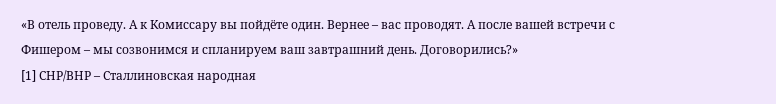«В отель проведу. А к Комиссару вы пойдёте один. Вернее – вас проводят. А после вашей встречи с Фишером – мы созвонимся и спланируем ваш завтрашний день. Договорились?»
[1] СНР/ВНР – Сталлиновская народная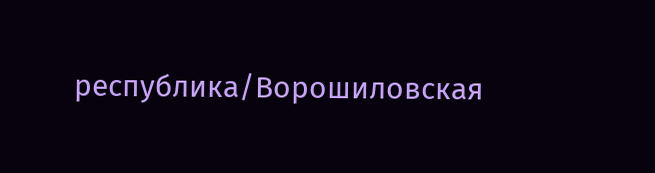республика/Ворошиловская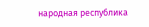народная республика